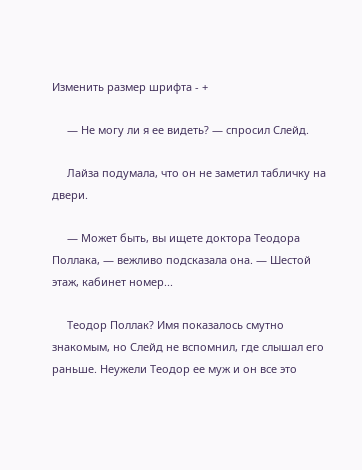Изменить размер шрифта - +

     — Не могу ли я ее видеть? — спросил Слейд.

     Лайза подумала, что он не заметил табличку на двери.

     — Может быть, вы ищете доктора Теодора Поллака, — вежливо подсказала она. — Шестой этаж, кабинет номер...

     Теодор Поллак? Имя показалось смутно знакомым, но Слейд не вспомнил, где слышал его раньше. Неужели Теодор ее муж и он все это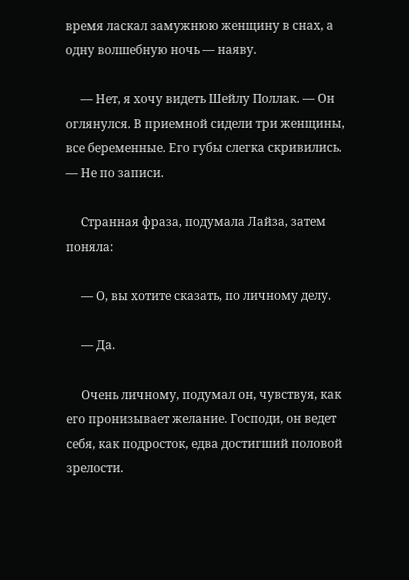время ласкал замужнюю женщину в снах, а одну волшебную ночь — наяву.

     — Нет, я хочу видеть Шейлу Поллак. — Он оглянулся. В приемной сидели три женщины, все беременные. Его губы слегка скривились. — Не по записи.

     Странная фраза, подумала Лайза, затем поняла:

     — О, вы хотите сказать, по личному делу.

     — Да.

     Очень личному, подумал он, чувствуя, как его пронизывает желание. Господи, он ведет себя, как подросток, едва достигший половой зрелости.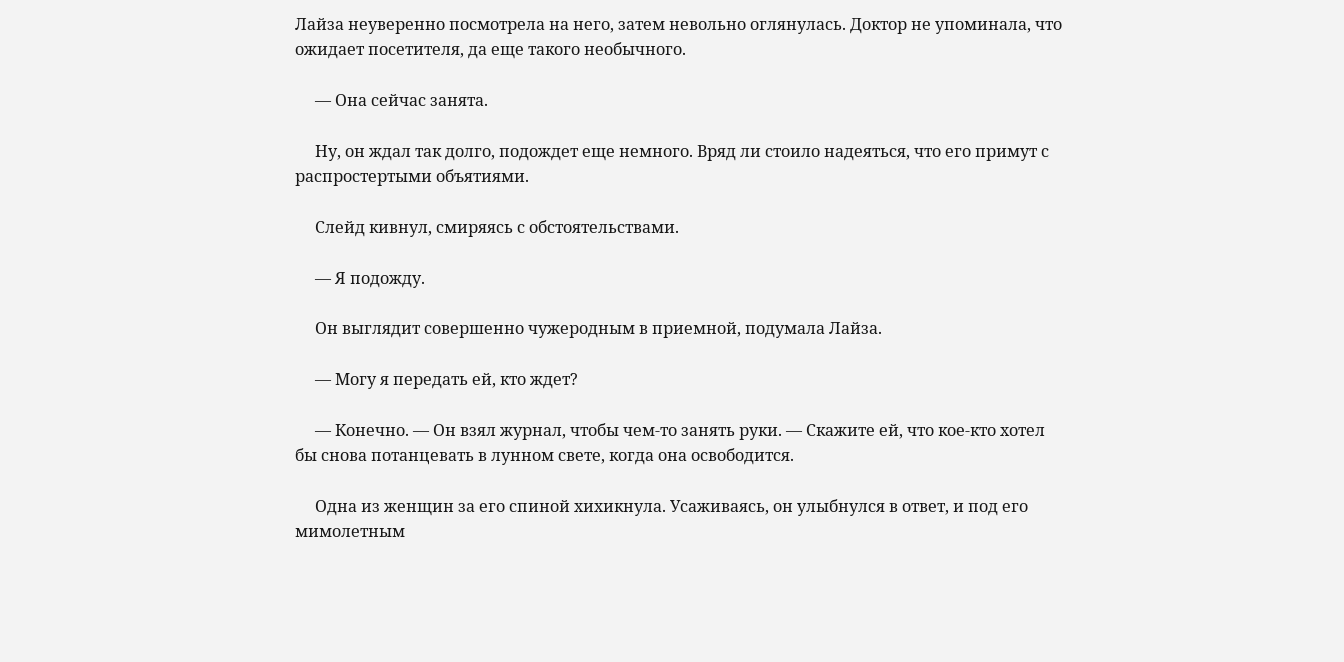Лайза неуверенно посмотрела на него, затем невольно оглянулась. Доктор не упоминала, что ожидает посетителя, да еще такого необычного.

     — Она сейчас занята.

     Ну, он ждал так долго, подождет еще немного. Вряд ли стоило надеяться, что его примут с распростертыми объятиями.

     Слейд кивнул, смиряясь с обстоятельствами.

     — Я подожду.

     Он выглядит совершенно чужеродным в приемной, подумала Лайза.

     — Могу я передать ей, кто ждет?

     — Конечно. — Он взял журнал, чтобы чем-то занять руки. — Скажите ей, что кое-кто хотел бы снова потанцевать в лунном свете, когда она освободится.

     Одна из женщин за его спиной хихикнула. Усаживаясь, он улыбнулся в ответ, и под его мимолетным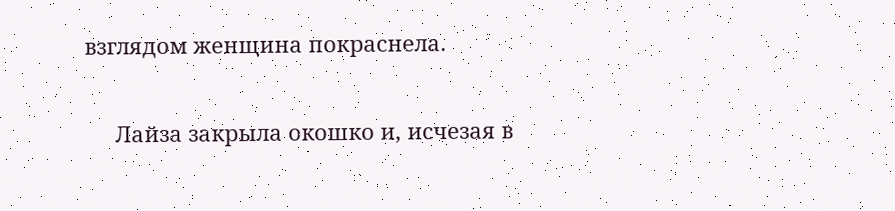взглядом женщина покраснела.

     Лайза закрыла окошко и, исчезая в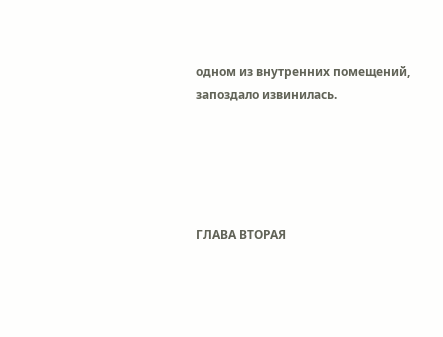одном из внутренних помещений, запоздало извинилась.





ГЛАВА ВТОРАЯ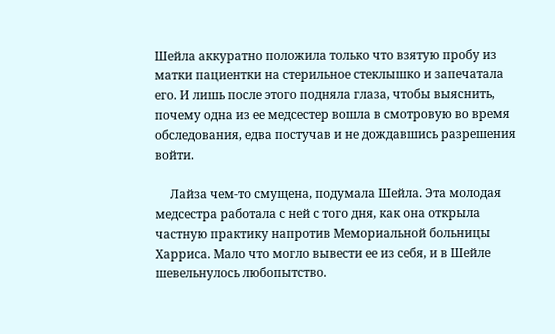Шейла аккуратно положила только что взятую пробу из матки пациентки на стерильное стеклышко и запечатала его. И лишь после этого подняла глаза, чтобы выяснить, почему одна из ее медсестер вошла в смотровую во время обследования, едва постучав и не дождавшись разрешения войти.

     Лайза чем-то смущена, подумала Шейла. Эта молодая медсестра работала с ней с того дня, как она открыла частную практику напротив Мемориальной больницы Харриса. Мало что могло вывести ее из себя, и в Шейле шевельнулось любопытство.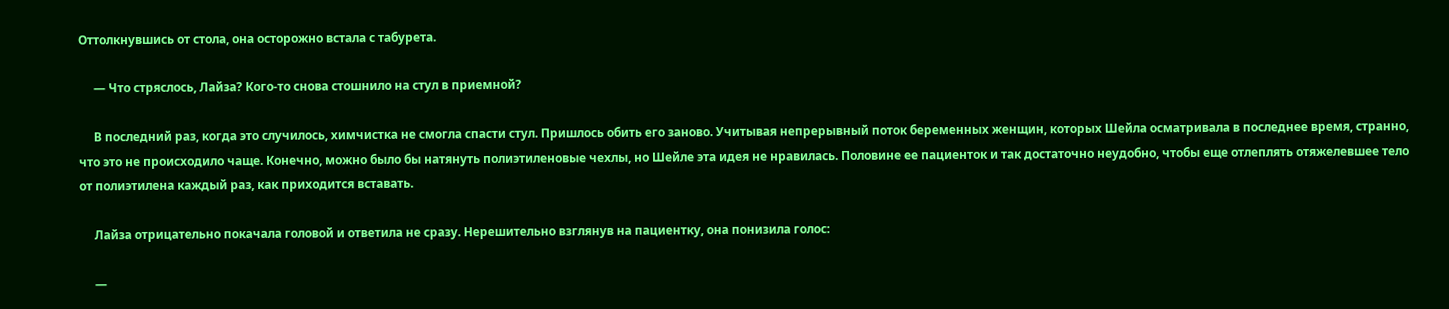Оттолкнувшись от стола, она осторожно встала с табурета.

     — Что стряслось, Лайза? Кого-то снова стошнило на стул в приемной?

     В последний раз, когда это случилось, химчистка не смогла спасти стул. Пришлось обить его заново. Учитывая непрерывный поток беременных женщин, которых Шейла осматривала в последнее время, странно, что это не происходило чаще. Конечно, можно было бы натянуть полиэтиленовые чехлы, но Шейле эта идея не нравилась. Половине ее пациенток и так достаточно неудобно, чтобы еще отлеплять отяжелевшее тело от полиэтилена каждый раз, как приходится вставать.

     Лайза отрицательно покачала головой и ответила не сразу. Нерешительно взглянув на пациентку, она понизила голос:

     —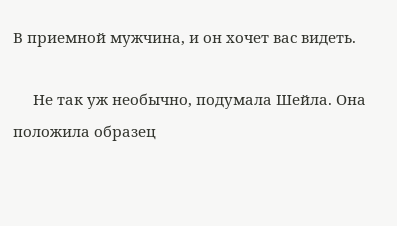В приемной мужчина, и он хочет вас видеть.

     Не так уж необычно, подумала Шейла. Она положила образец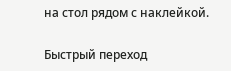на стол рядом с наклейкой.

Быстрый переход